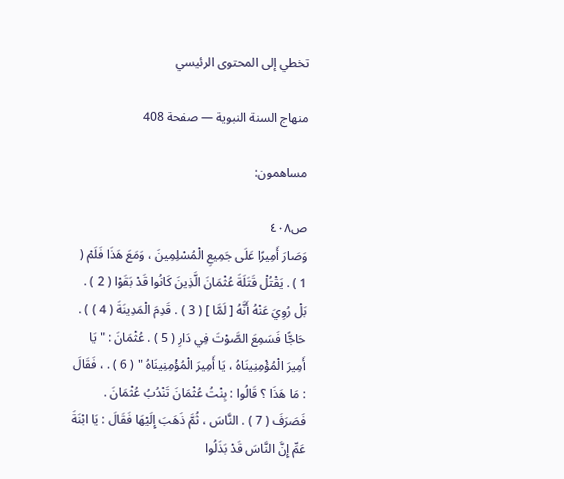تخطي إلى المحتوى الرئيسي

منهاج السنة النبوية — صفحة 408

مساهمون:

ص٤٠٨
وَصَارَ أَمِيرًا عَلَى جَمِيعِ الْمُسْلِمِينَ ، وَمَعَ هَذَا فَلَمْ ( 1 ) . يَقْتُلْ قَتَلَةَ عُثْمَانَ الَّذِينَ كَانُوا قَدْ بَقَوْا ( 2 ) . بَلْ رُوِيَ عَنْهُ أَنَّهُ [ لَمَّا ] ( 3 ) . قَدِمَ الْمَدِينَةَ ( 4 ) ) . حَاجًّا فَسَمِعَ الصَّوْتَ فِي دَارِ ( 5 ) . عُثْمَانَ : " يَا أَمِيرَ الْمُؤْمِنِينَاهُ ، يَا أَمِيرَ الْمُؤْمِنِينَاهُ " ( 6 ) . ، فَقَالَ : مَا هَذَا ؟ قَالُوا : بِنْتُ عُثْمَانَ تَنْدُبُ عُثْمَانَ . فَصَرَفَ ( 7 ) . النَّاسَ ، ثُمَّ ذَهَبَ إِلَيْهَا فَقَالَ : يَا ابْنَةَ عَمِّ إِنَّ النَّاسَ قَدْ بَذَلُوا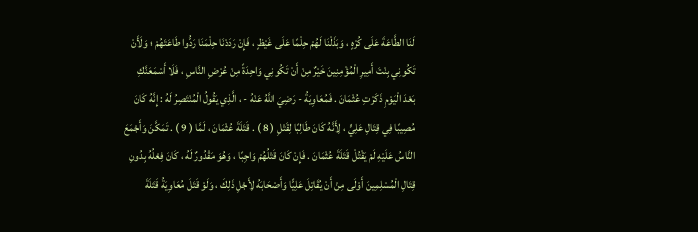لَنَا الطَّاعَةَ عَلَى كُرْهٍ ، وَبَذَلْنَا لَهُمْ حِلْمًا عَلَى غَيْظٍ ، فَإِنْ رَدَدْنَا حِلْمَنَا رَدُّوا طَاعَتَهُمْ ؛ وَلَأَنْ تَكُونِي بِنْتَ أَمِيرِ الْمُؤْمِنِينَ خَيْرٌ مِنْ أَنْ تَكُونِي وَاحِدَةً مِنْ عُرْضِ النَّاسِ ، فَلَا أَسْمَعَنَّكِ بَعْدَ الْيَوْمِ ذَكَرْتِ عُثْمَانَ . فَمُعَاوِيَةُ - رَضِيَ اللَّهُ عَنْهُ - ، الَّذِي يَقُولُ الْمُنْتَصِرُ لَهُ : إِنَّهُ كَانَ مُصِيبًا فِي قِتَالِ عَلِيٍّ ، لِأَنَّهُ كَانَ طَالِبًا لِقَتْلِ ( 8 ) . قَتَلَةَ عُثْمَانَ ، لَمَّا ( 9 ) . تَمَكَّنَ وَأَجْمَعَ النَّاسُ عَلَيْهِ لَمْ يَقْتُلْ قَتَلَةَ عُثْمَانَ . فَإِنْ كَانَ قَتْلُهُمْ وَاجِبًا ، وَهُوَ مَقْدُورٌ لَهُ ، كَانَ فِعْلُهُ بِدُونِ قِتَالِ الْمُسْلِمِينَ أَوْلَى مِنْ أَنْ يُقَاتِلَ عَلِيًّا وَأَصْحَابَهُ لِأَجْلِ ذَلِكَ ، وَلَوْ قَتَلَ مُعَاوِيَةُ قَتَلَةَ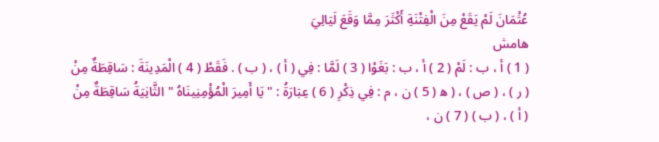عُثْمَانَ لَمْ يَقَعْ مِنَ الْفِتْنَةِ أَكْثَرَ مِمَّا وَقَعَ لَيَالِيَ
هامش
( 1 ) أ ، ب : لَمْ ( 2 ) أ ، ب : بَغَوْا ( 3 ) لَمَّا : فِي ( أ ) ، ( ب ) . فَقَطْ ( 4 ) الْمَدِينَةَ : سَاقِطَةٌ مِنْ ( ر ) ، ( ص ) ، ( ه‍ ( 5 ) ن ، م : فِي ذِكْرِ ( 6 ) عِبَارَةُ : " يَا أَمِيرَ الْمُؤْمِنِينَاهُ " الثَّانِيَةُ سَاقِطَةٌ مِنْ ( أ ) ، ( ب ) ( 7 ) ن ،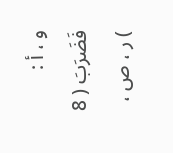و ، أ : فَضَرَبَ ( 8 ) ر ، ص ،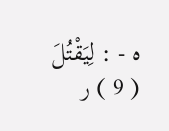ه - : لِيَقْتُلَ ( 9 ) ر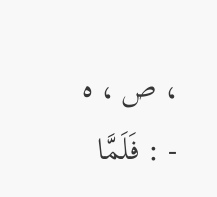، ص ، ه - : فَلَمَّا